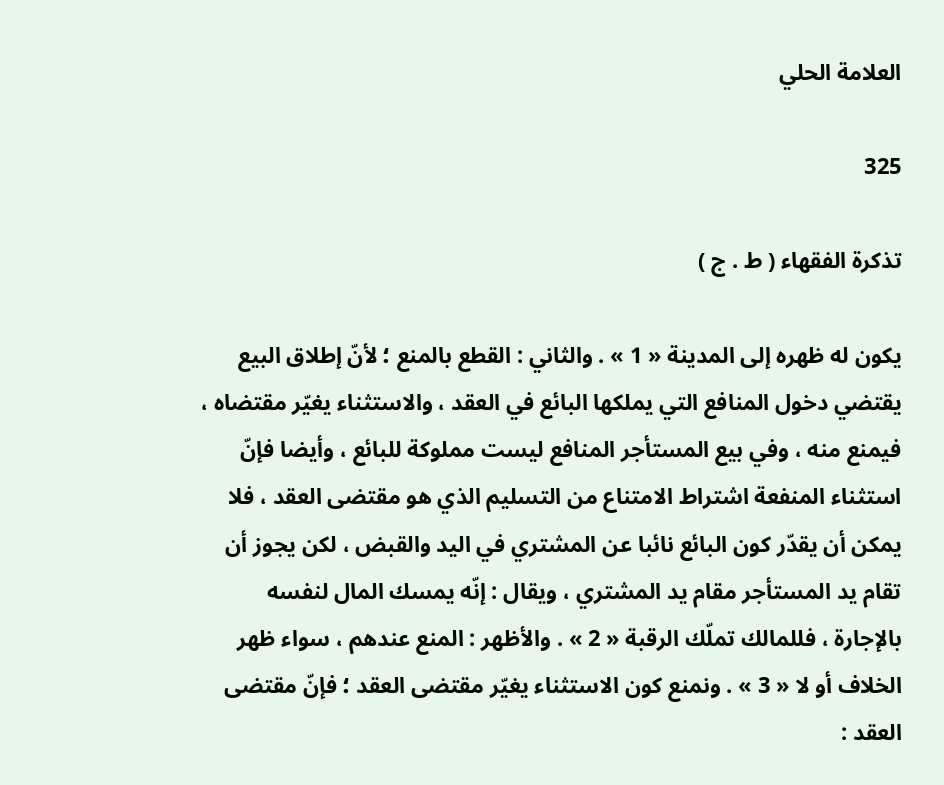العلامة الحلي

325

تذكرة الفقهاء ( ط . ج )

يكون له ظهره إلى المدينة « 1 » . والثاني : القطع بالمنع ؛ لأنّ إطلاق البيع يقتضي دخول المنافع التي يملكها البائع في العقد ، والاستثناء يغيّر مقتضاه ، فيمنع منه ، وفي بيع المستأجر المنافع ليست مملوكة للبائع ، وأيضا فإنّ استثناء المنفعة اشتراط الامتناع من التسليم الذي هو مقتضى العقد ، فلا يمكن أن يقدّر كون البائع نائبا عن المشتري في اليد والقبض ، لكن يجوز أن تقام يد المستأجر مقام يد المشتري ، ويقال : إنّه يمسك المال لنفسه بالإجارة ، فللمالك تملّك الرقبة « 2 » . والأظهر : المنع عندهم ، سواء ظهر الخلاف أو لا « 3 » . ونمنع كون الاستثناء يغيّر مقتضى العقد ؛ فإنّ مقتضى العقد :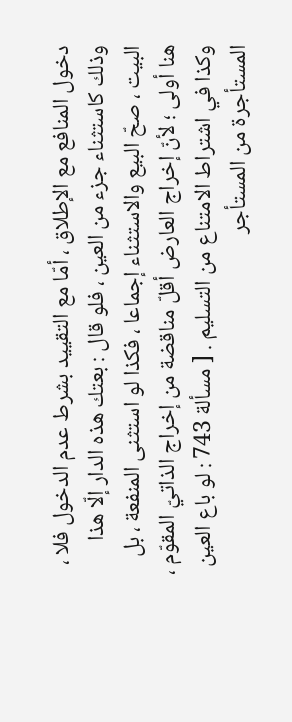دخول المنافع مع الإطلاق ، أمّا مع التقييد بشرط عدم الدخول فلا ، وذلك كاستثناء جزء من العين ، فلو قال : بعتك هذه الدار إلّا هذا البيت ، صحّ البيع والاستثناء إجماعا ، فكذا لو استثنى المنفعة ، بل هنا أولى ؛ لأنّ إخراج العارض أقلّ مناقضة من إخراج الذاتيّ المقوّم ، وكذا في اشتراط الامتناع من التسليم . [ مسألة 743 : لو باع العين المستأجرة من المستأجر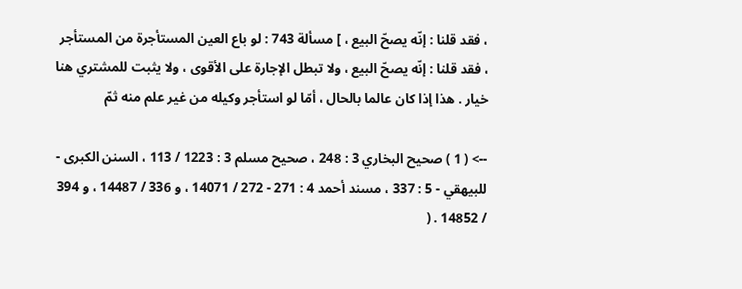، فقد قلنا : إنّه يصحّ البيع ، ] مسألة 743 : لو باع العين المستأجرة من المستأجر ، فقد قلنا : إنّه يصحّ البيع ، ولا تبطل الإجارة على الأقوى ، ولا يثبت للمشتري هنا خيار . هذا إذا كان عالما بالحال ، أمّا لو استأجر وكيله من غير علم منه ثمّ

--> ( 1 ) صحيح البخاري 3 : 248 ، صحيح مسلم 3 : 1223 / 113 ، السنن الكبرى - للبيهقي - 5 : 337 ، مسند أحمد 4 : 271 - 272 / 14071 ، و 336 / 14487 ، و 394 / 14852 . (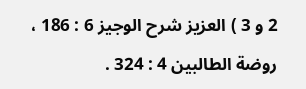2 و 3 ) العزيز شرح الوجيز 6 : 186 ، روضة الطالبين 4 : 324 .